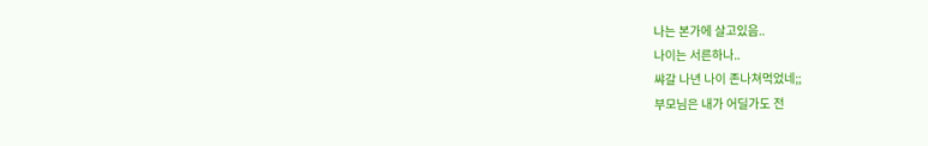나는 본가에 살고있음..
나이는 서른하나..
쌰갈 나년 나이 존나쳐먹었네;;
부모님은 내가 어딜가도 전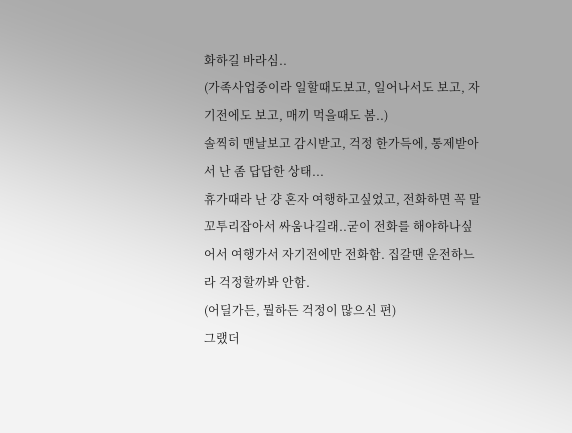화하길 바라심..
(가족사업중이라 일할때도보고, 일어나서도 보고, 자기전에도 보고, 매끼 먹을때도 봄..)
솔찍히 맨날보고 감시받고, 걱정 한가득에, 통제받아서 난 좀 답답한 상태...
휴가때라 난 걍 혼자 여행하고싶었고, 전화하면 꼭 말꼬투리잡아서 싸움나길래..굳이 전화를 해야하나싶어서 여행가서 자기전에만 전화함. 집갈땐 운전하느라 걱정할까봐 안함.
(어딜가든, 뭘하든 걱정이 많으신 편)
그랬더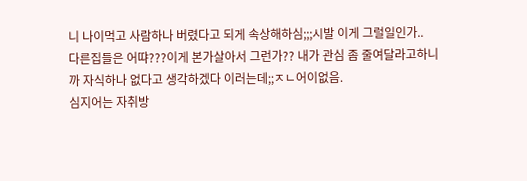니 나이먹고 사람하나 버렸다고 되게 속상해하심;;;시발 이게 그럴일인가..
다른집들은 어땨???이게 본가살아서 그런가?? 내가 관심 좀 줄여달라고하니까 자식하나 없다고 생각하겠다 이러는데;;ㅈㄴ어이없음.
심지어는 자취방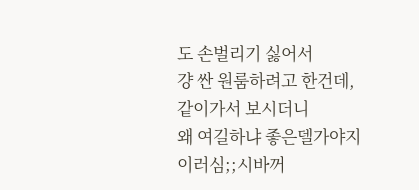도 손벌리기 싫어서
걍 싼 원룸하려고 한건데, 같이가서 보시더니
왜 여길하냐 좋은델가야지 이러심;;시바꺼